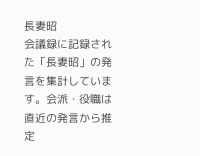長妻昭
会議録に記録された「長妻昭」の発言を集計しています。会派・役職は直近の発言から推定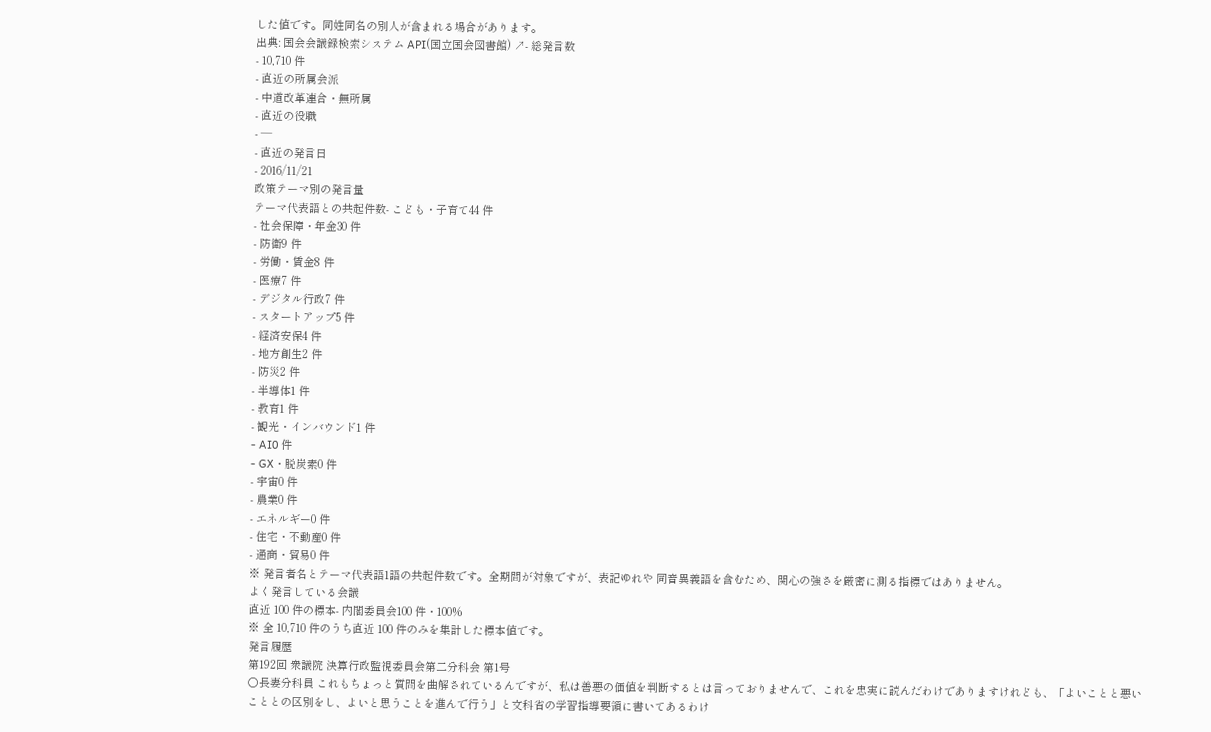した値です。同姓同名の別人が含まれる場合があります。
出典: 国会会議録検索システム API(国立国会図書館) ↗- 総発言数
- 10,710 件
- 直近の所属会派
- 中道改革連合・無所属
- 直近の役職
- —
- 直近の発言日
- 2016/11/21
政策テーマ別の発言量
テーマ代表語との共起件数- こども・子育て44 件
- 社会保障・年金30 件
- 防衛9 件
- 労働・賃金8 件
- 医療7 件
- デジタル行政7 件
- スタートアップ5 件
- 経済安保4 件
- 地方創生2 件
- 防災2 件
- 半導体1 件
- 教育1 件
- 観光・インバウンド1 件
- AI0 件
- GX・脱炭素0 件
- 宇宙0 件
- 農業0 件
- エネルギー0 件
- 住宅・不動産0 件
- 通商・貿易0 件
※ 発言者名とテーマ代表語1語の共起件数です。全期間が対象ですが、表記ゆれや 同音異義語を含むため、関心の強さを厳密に測る指標ではありません。
よく発言している会議
直近 100 件の標本- 内閣委員会100 件・100%
※ 全 10,710 件のうち直近 100 件のみを集計した標本値です。
発言履歴
第192回 衆議院 決算行政監視委員会第二分科会 第1号
○長妻分科員 これもちょっと質問を曲解されているんですが、私は善悪の価値を判断するとは言っておりませんで、これを忠実に読んだわけでありますけれども、「よいことと悪いこととの区別をし、よいと思うことを進んで行う」と文科省の学習指導要領に書いてあるわけ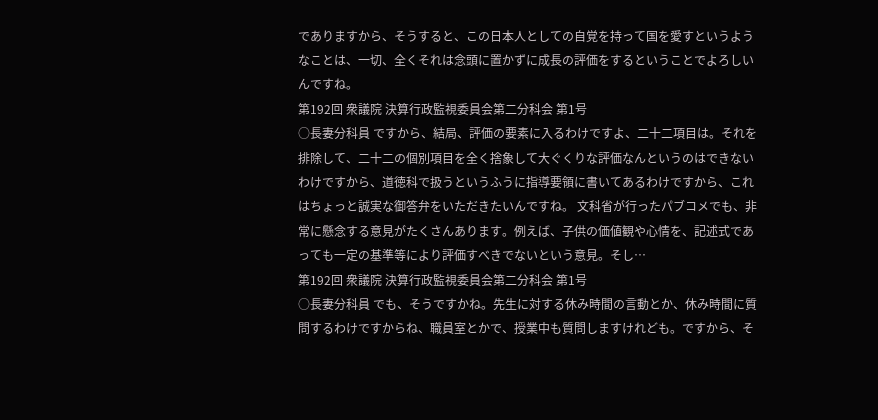でありますから、そうすると、この日本人としての自覚を持って国を愛すというようなことは、一切、全くそれは念頭に置かずに成長の評価をするということでよろしいんですね。
第192回 衆議院 決算行政監視委員会第二分科会 第1号
○長妻分科員 ですから、結局、評価の要素に入るわけですよ、二十二項目は。それを排除して、二十二の個別項目を全く捨象して大ぐくりな評価なんというのはできないわけですから、道徳科で扱うというふうに指導要領に書いてあるわけですから、これはちょっと誠実な御答弁をいただきたいんですね。 文科省が行ったパブコメでも、非常に懸念する意見がたくさんあります。例えば、子供の価値観や心情を、記述式であっても一定の基準等により評価すべきでないという意見。そし…
第192回 衆議院 決算行政監視委員会第二分科会 第1号
○長妻分科員 でも、そうですかね。先生に対する休み時間の言動とか、休み時間に質問するわけですからね、職員室とかで、授業中も質問しますけれども。ですから、そ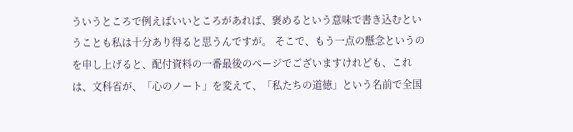ういうところで例えばいいところがあれば、褒めるという意味で書き込むということも私は十分あり得ると思うんですが。 そこで、もう一点の懸念というのを申し上げると、配付資料の一番最後のページでございますけれども、これは、文科省が、「心のノート」を変えて、「私たちの道徳」という名前で全国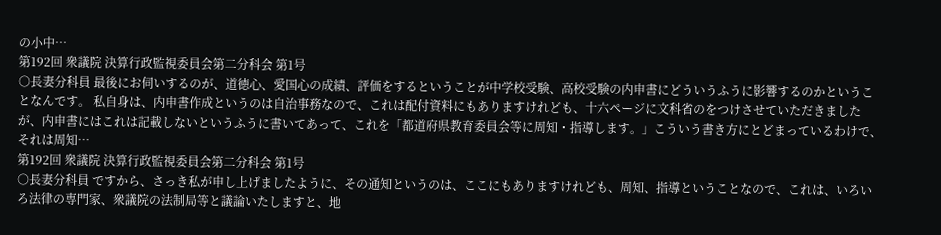の小中…
第192回 衆議院 決算行政監視委員会第二分科会 第1号
○長妻分科員 最後にお伺いするのが、道徳心、愛国心の成績、評価をするということが中学校受験、高校受験の内申書にどういうふうに影響するのかということなんです。 私自身は、内申書作成というのは自治事務なので、これは配付資料にもありますけれども、十六ページに文科省のをつけさせていただきましたが、内申書にはこれは記載しないというふうに書いてあって、これを「都道府県教育委員会等に周知・指導します。」こういう書き方にとどまっているわけで、それは周知…
第192回 衆議院 決算行政監視委員会第二分科会 第1号
○長妻分科員 ですから、さっき私が申し上げましたように、その通知というのは、ここにもありますけれども、周知、指導ということなので、これは、いろいろ法律の専門家、衆議院の法制局等と議論いたしますと、地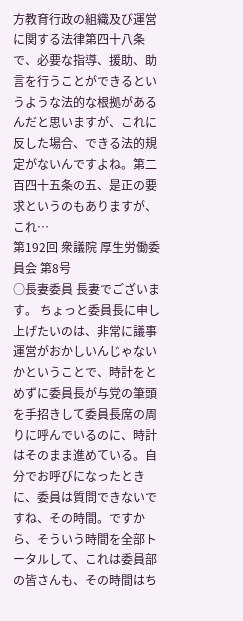方教育行政の組織及び運営に関する法律第四十八条で、必要な指導、援助、助言を行うことができるというような法的な根拠があるんだと思いますが、これに反した場合、できる法的規定がないんですよね。第二百四十五条の五、是正の要求というのもありますが、これ…
第192回 衆議院 厚生労働委員会 第8号
○長妻委員 長妻でございます。 ちょっと委員長に申し上げたいのは、非常に議事運営がおかしいんじゃないかということで、時計をとめずに委員長が与党の筆頭を手招きして委員長席の周りに呼んでいるのに、時計はそのまま進めている。自分でお呼びになったときに、委員は質問できないですね、その時間。ですから、そういう時間を全部トータルして、これは委員部の皆さんも、その時間はち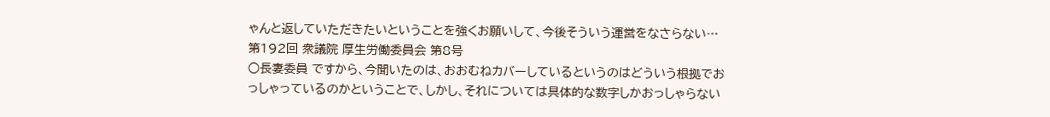ゃんと返していただきたいということを強くお願いして、今後そういう運営をなさらない…
第192回 衆議院 厚生労働委員会 第8号
○長妻委員 ですから、今聞いたのは、おおむねカバーしているというのはどういう根拠でおっしゃっているのかということで、しかし、それについては具体的な数字しかおっしゃらない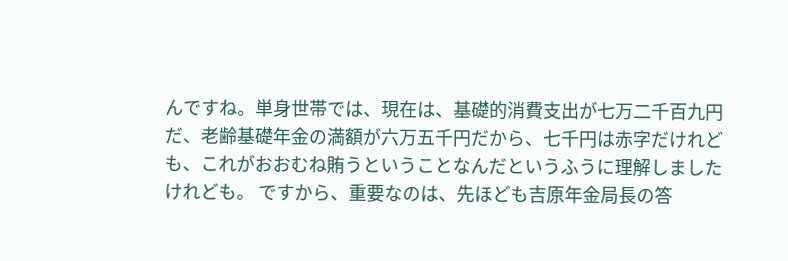んですね。単身世帯では、現在は、基礎的消費支出が七万二千百九円だ、老齢基礎年金の満額が六万五千円だから、七千円は赤字だけれども、これがおおむね賄うということなんだというふうに理解しましたけれども。 ですから、重要なのは、先ほども吉原年金局長の答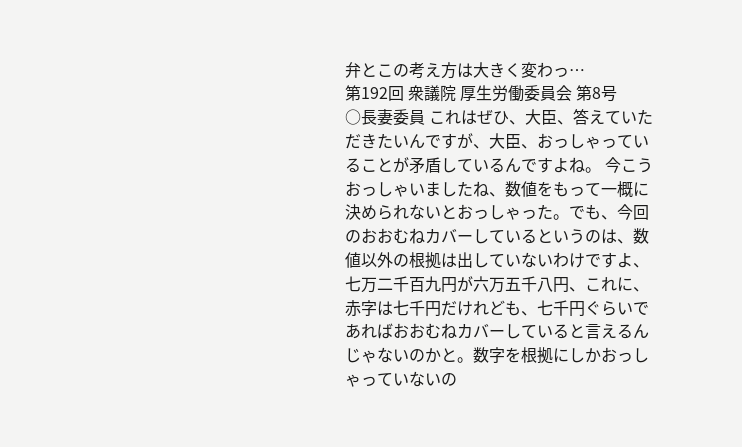弁とこの考え方は大きく変わっ…
第192回 衆議院 厚生労働委員会 第8号
○長妻委員 これはぜひ、大臣、答えていただきたいんですが、大臣、おっしゃっていることが矛盾しているんですよね。 今こうおっしゃいましたね、数値をもって一概に決められないとおっしゃった。でも、今回のおおむねカバーしているというのは、数値以外の根拠は出していないわけですよ、七万二千百九円が六万五千八円、これに、赤字は七千円だけれども、七千円ぐらいであればおおむねカバーしていると言えるんじゃないのかと。数字を根拠にしかおっしゃっていないの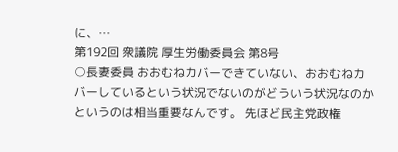に、…
第192回 衆議院 厚生労働委員会 第8号
○長妻委員 おおむねカバーできていない、おおむねカバーしているという状況でないのがどういう状況なのかというのは相当重要なんです。 先ほど民主党政権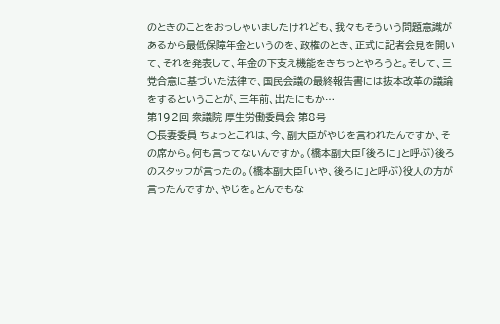のときのことをおっしゃいましたけれども、我々もそういう問題意識があるから最低保障年金というのを、政権のとき、正式に記者会見を開いて、それを発表して、年金の下支え機能をきちっとやろうと。そして、三党合意に基づいた法律で、国民会議の最終報告書には抜本改革の議論をするということが、三年前、出たにもか…
第192回 衆議院 厚生労働委員会 第8号
○長妻委員 ちょっとこれは、今、副大臣がやじを言われたんですか、その席から。何も言ってないんですか。(橋本副大臣「後ろに」と呼ぶ)後ろのスタッフが言ったの。(橋本副大臣「いや、後ろに」と呼ぶ)役人の方が言ったんですか、やじを。とんでもな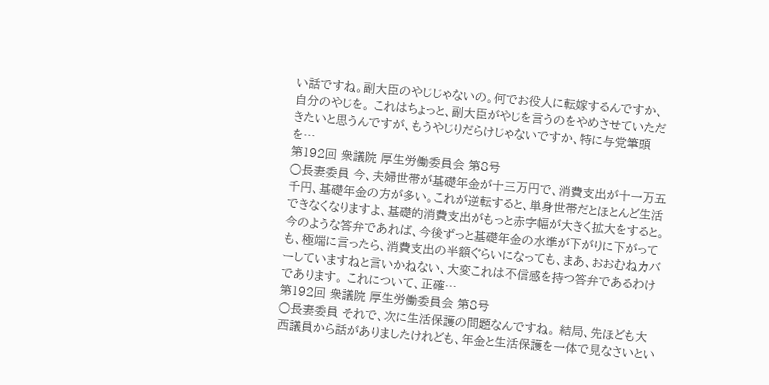い話ですね。副大臣のやじじゃないの。何でお役人に転嫁するんですか、自分のやじを。 これはちょっと、副大臣がやじを言うのをやめさせていただきたいと思うんですが、もうやじりだらけじゃないですか、特に与党筆頭を…
第192回 衆議院 厚生労働委員会 第8号
○長妻委員 今、夫婦世帯が基礎年金が十三万円で、消費支出が十一万五千円、基礎年金の方が多い。これが逆転すると、単身世帯だとほとんど生活できなくなりますよ、基礎的消費支出がもっと赤字幅が大きく拡大をすると。 今のような答弁であれば、今後ずっと基礎年金の水準が下がりに下がっても、極端に言ったら、消費支出の半額ぐらいになっても、まあ、おおむねカバーしていますねと言いかねない、大変これは不信感を持つ答弁であるわけであります。 これについて、正確…
第192回 衆議院 厚生労働委員会 第8号
○長妻委員 それで、次に生活保護の問題なんですね。 結局、先ほども大西議員から話がありましたけれども、年金と生活保護を一体で見なさいとい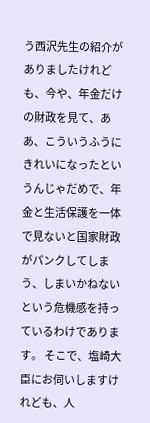う西沢先生の紹介がありましたけれども、今や、年金だけの財政を見て、ああ、こういうふうにきれいになったというんじゃだめで、年金と生活保護を一体で見ないと国家財政がパンクしてしまう、しまいかねないという危機感を持っているわけであります。 そこで、塩崎大臣にお伺いしますけれども、人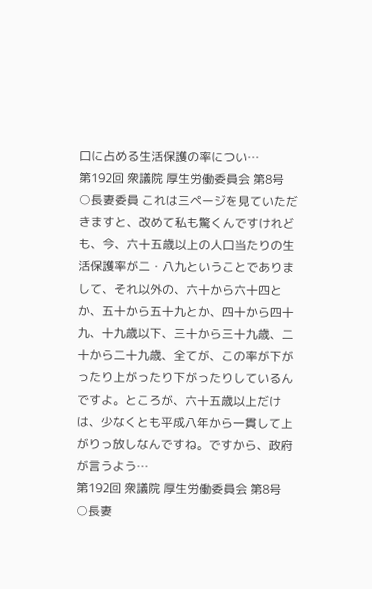口に占める生活保護の率につい…
第192回 衆議院 厚生労働委員会 第8号
○長妻委員 これは三ページを見ていただきますと、改めて私も驚くんですけれども、今、六十五歳以上の人口当たりの生活保護率が二・八九ということでありまして、それ以外の、六十から六十四とか、五十から五十九とか、四十から四十九、十九歳以下、三十から三十九歳、二十から二十九歳、全てが、この率が下がったり上がったり下がったりしているんですよ。ところが、六十五歳以上だけは、少なくとも平成八年から一貫して上がりっ放しなんですね。ですから、政府が言うよう…
第192回 衆議院 厚生労働委員会 第8号
○長妻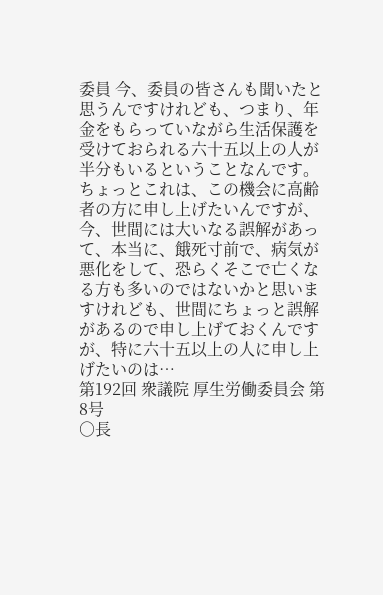委員 今、委員の皆さんも聞いたと思うんですけれども、つまり、年金をもらっていながら生活保護を受けておられる六十五以上の人が半分もいるということなんです。 ちょっとこれは、この機会に高齢者の方に申し上げたいんですが、今、世間には大いなる誤解があって、本当に、餓死寸前で、病気が悪化をして、恐らくそこで亡くなる方も多いのではないかと思いますけれども、世間にちょっと誤解があるので申し上げておくんですが、特に六十五以上の人に申し上げたいのは…
第192回 衆議院 厚生労働委員会 第8号
○長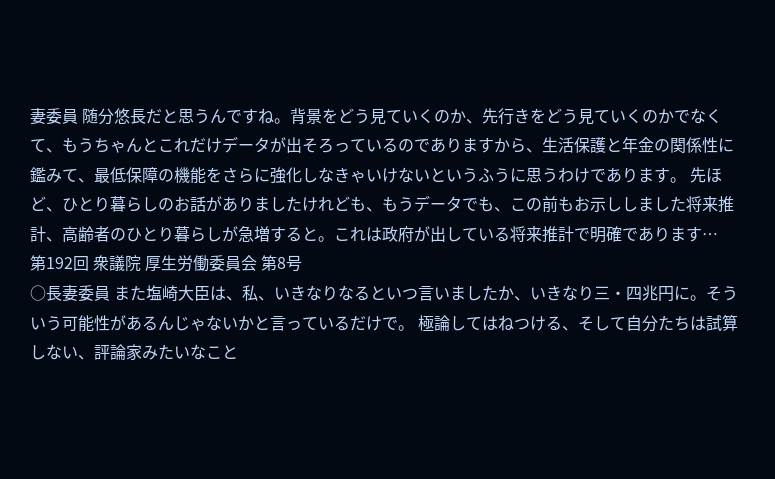妻委員 随分悠長だと思うんですね。背景をどう見ていくのか、先行きをどう見ていくのかでなくて、もうちゃんとこれだけデータが出そろっているのでありますから、生活保護と年金の関係性に鑑みて、最低保障の機能をさらに強化しなきゃいけないというふうに思うわけであります。 先ほど、ひとり暮らしのお話がありましたけれども、もうデータでも、この前もお示ししました将来推計、高齢者のひとり暮らしが急増すると。これは政府が出している将来推計で明確であります…
第192回 衆議院 厚生労働委員会 第8号
○長妻委員 また塩崎大臣は、私、いきなりなるといつ言いましたか、いきなり三・四兆円に。そういう可能性があるんじゃないかと言っているだけで。 極論してはねつける、そして自分たちは試算しない、評論家みたいなこと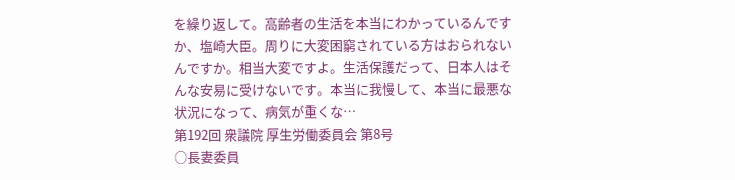を繰り返して。高齢者の生活を本当にわかっているんですか、塩崎大臣。周りに大変困窮されている方はおられないんですか。相当大変ですよ。生活保護だって、日本人はそんな安易に受けないです。本当に我慢して、本当に最悪な状況になって、病気が重くな…
第192回 衆議院 厚生労働委員会 第8号
○長妻委員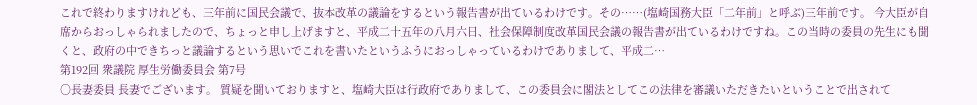これで終わりますけれども、三年前に国民会議で、抜本改革の議論をするという報告書が出ているわけです。その……(塩崎国務大臣「二年前」と呼ぶ)三年前です。 今大臣が自席からおっしゃられましたので、ちょっと申し上げますと、平成二十五年の八月六日、社会保障制度改革国民会議の報告書が出ているわけですね。この当時の委員の先生にも聞くと、政府の中できちっと議論するという思いでこれを書いたというふうにおっしゃっているわけでありまして、平成二…
第192回 衆議院 厚生労働委員会 第7号
○長妻委員 長妻でございます。 質疑を聞いておりますと、塩崎大臣は行政府でありまして、この委員会に閣法としてこの法律を審議いただきたいということで出されて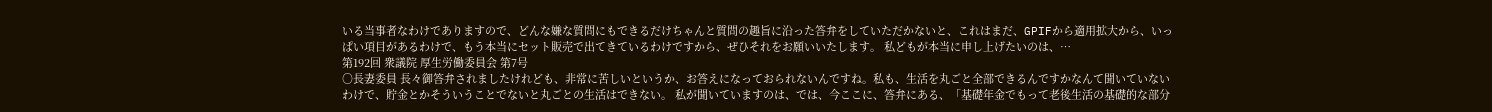いる当事者なわけでありますので、どんな嫌な質問にもできるだけちゃんと質問の趣旨に沿った答弁をしていただかないと、これはまだ、GPIFから適用拡大から、いっぱい項目があるわけで、もう本当にセット販売で出てきているわけですから、ぜひそれをお願いいたします。 私どもが本当に申し上げたいのは、…
第192回 衆議院 厚生労働委員会 第7号
○長妻委員 長々御答弁されましたけれども、非常に苦しいというか、お答えになっておられないんですね。私も、生活を丸ごと全部できるんですかなんて聞いていないわけで、貯金とかそういうことでないと丸ごとの生活はできない。 私が聞いていますのは、では、今ここに、答弁にある、「基礎年金でもって老後生活の基礎的な部分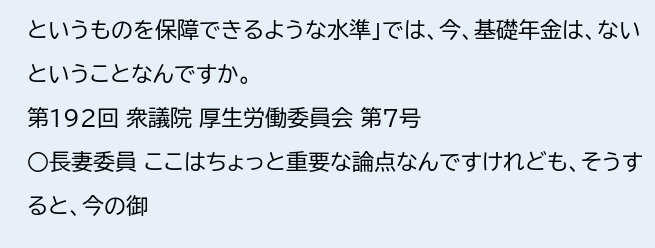というものを保障できるような水準」では、今、基礎年金は、ないということなんですか。
第192回 衆議院 厚生労働委員会 第7号
○長妻委員 ここはちょっと重要な論点なんですけれども、そうすると、今の御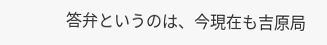答弁というのは、今現在も吉原局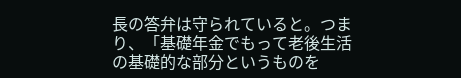長の答弁は守られていると。つまり、「基礎年金でもって老後生活の基礎的な部分というものを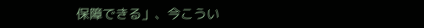保障できる」、今こうい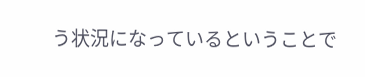う状況になっているということで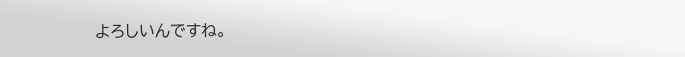よろしいんですね。